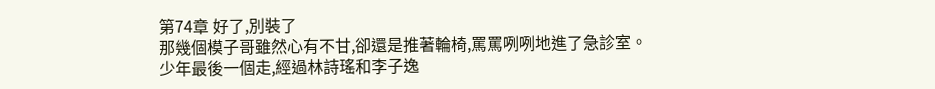第74章 好了,別裝了
那幾個模子哥雖然心有不甘,卻還是推著輪椅,罵罵咧咧地進了急診室。
少年最後一個走,經過林詩瑤和李子逸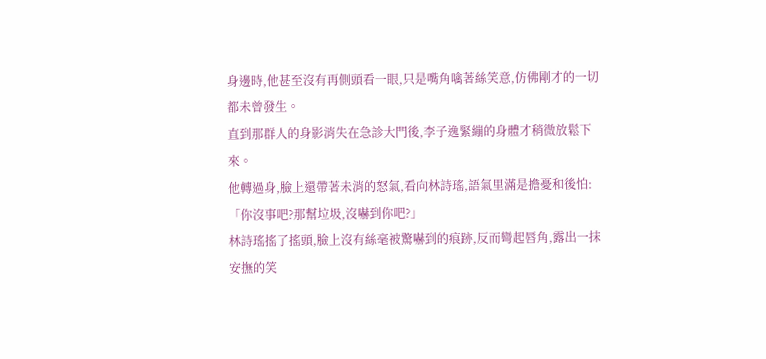身邊時,他甚至沒有再側頭看一眼,只是嘴角噙著絲笑意,仿佛剛才的一切都未曾發生。
直到那群人的身影消失在急診大門後,李子逸緊繃的身體才稍微放鬆下來。
他轉過身,臉上還帶著未消的怒氣,看向林詩瑤,語氣里滿是擔憂和後怕:「你沒事吧?那幫垃圾,沒嚇到你吧?」
林詩瑤搖了搖頭,臉上沒有絲毫被驚嚇到的痕跡,反而彎起唇角,露出一抹安撫的笑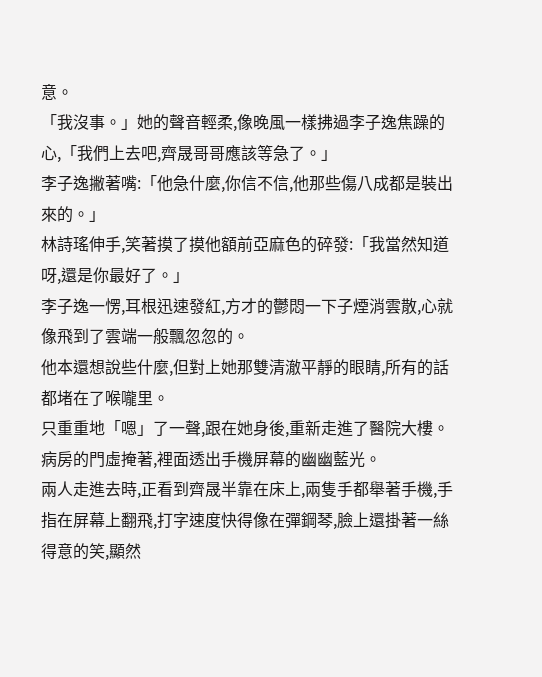意。
「我沒事。」她的聲音輕柔,像晚風一樣拂過李子逸焦躁的心,「我們上去吧,齊晟哥哥應該等急了。」
李子逸撇著嘴:「他急什麼,你信不信,他那些傷八成都是裝出來的。」
林詩瑤伸手,笑著摸了摸他額前亞麻色的碎發:「我當然知道呀,還是你最好了。」
李子逸一愣,耳根迅速發紅,方才的鬱悶一下子煙消雲散,心就像飛到了雲端一般飄忽忽的。
他本還想說些什麼,但對上她那雙清澈平靜的眼睛,所有的話都堵在了喉嚨里。
只重重地「嗯」了一聲,跟在她身後,重新走進了醫院大樓。
病房的門虛掩著,裡面透出手機屏幕的幽幽藍光。
兩人走進去時,正看到齊晟半靠在床上,兩隻手都舉著手機,手指在屏幕上翻飛,打字速度快得像在彈鋼琴,臉上還掛著一絲得意的笑,顯然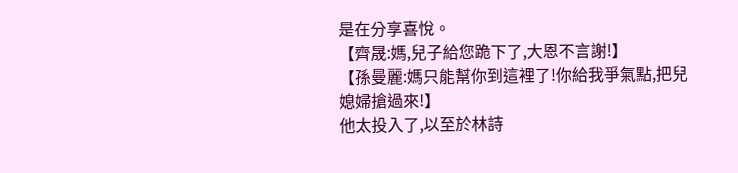是在分享喜悅。
【齊晟:媽,兒子給您跪下了,大恩不言謝!】
【孫曼麗:媽只能幫你到這裡了!你給我爭氣點,把兒媳婦搶過來!】
他太投入了,以至於林詩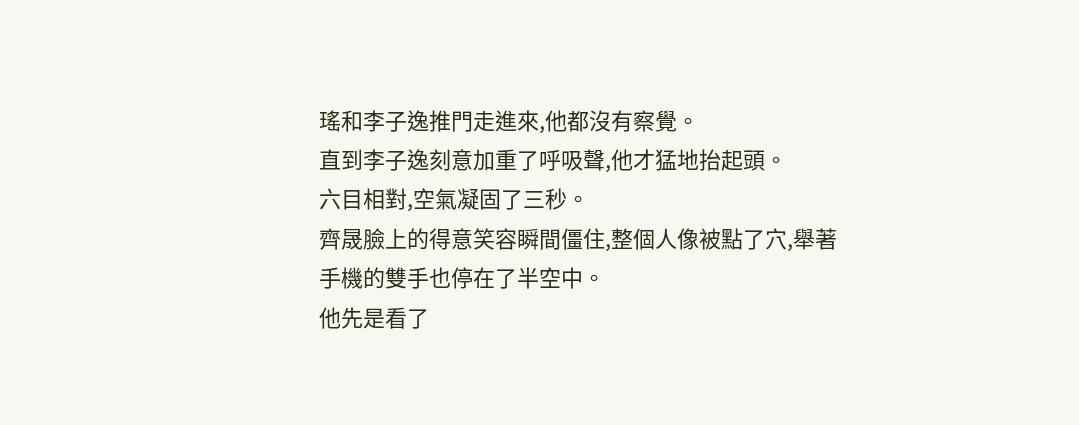瑤和李子逸推門走進來,他都沒有察覺。
直到李子逸刻意加重了呼吸聲,他才猛地抬起頭。
六目相對,空氣凝固了三秒。
齊晟臉上的得意笑容瞬間僵住,整個人像被點了穴,舉著手機的雙手也停在了半空中。
他先是看了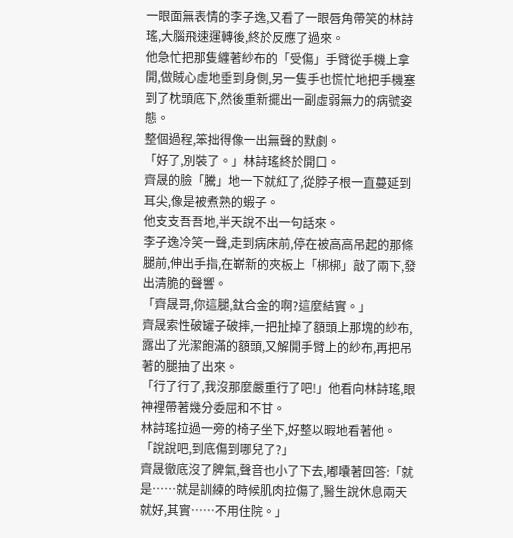一眼面無表情的李子逸,又看了一眼唇角帶笑的林詩瑤,大腦飛速運轉後,終於反應了過來。
他急忙把那隻纏著紗布的「受傷」手臂從手機上拿開,做賊心虛地垂到身側,另一隻手也慌忙地把手機塞到了枕頭底下,然後重新擺出一副虛弱無力的病號姿態。
整個過程,笨拙得像一出無聲的默劇。
「好了,別裝了。」林詩瑤終於開口。
齊晟的臉「騰」地一下就紅了,從脖子根一直蔓延到耳尖,像是被煮熟的蝦子。
他支支吾吾地,半天說不出一句話來。
李子逸冷笑一聲,走到病床前,停在被高高吊起的那條腿前,伸出手指,在嶄新的夾板上「梆梆」敲了兩下,發出清脆的聲響。
「齊晟哥,你這腿,鈦合金的啊?這麼結實。」
齊晟索性破罐子破摔,一把扯掉了額頭上那塊的紗布,露出了光潔飽滿的額頭,又解開手臂上的紗布,再把吊著的腿抽了出來。
「行了行了,我沒那麼嚴重行了吧!」他看向林詩瑤,眼神裡帶著幾分委屈和不甘。
林詩瑤拉過一旁的椅子坐下,好整以暇地看著他。
「說說吧,到底傷到哪兒了?」
齊晟徹底沒了脾氣,聲音也小了下去,嘟囔著回答:「就是……就是訓練的時候肌肉拉傷了,醫生說休息兩天就好,其實……不用住院。」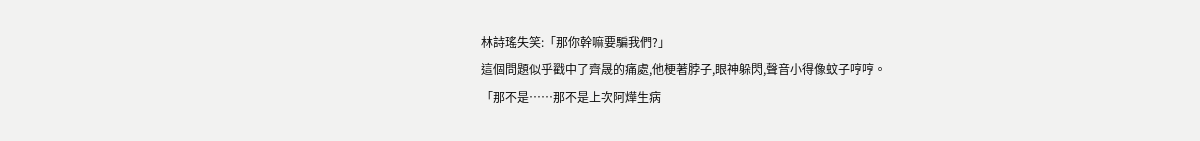林詩瑤失笑:「那你幹嘛要騙我們?」
這個問題似乎戳中了齊晟的痛處,他梗著脖子,眼神躲閃,聲音小得像蚊子哼哼。
「那不是……那不是上次阿燁生病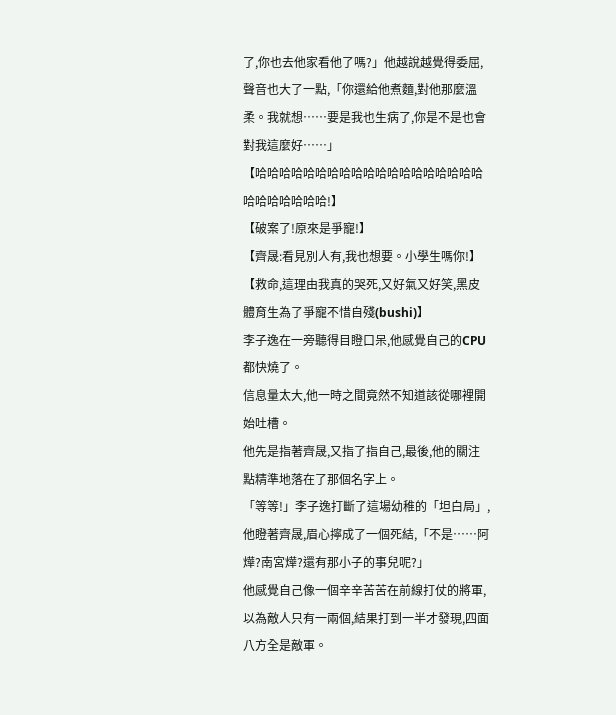了,你也去他家看他了嗎?」他越說越覺得委屈,聲音也大了一點,「你還給他煮麵,對他那麼溫柔。我就想……要是我也生病了,你是不是也會對我這麼好……」
【哈哈哈哈哈哈哈哈哈哈哈哈哈哈哈哈哈哈哈哈哈哈哈哈哈哈!】
【破案了!原來是爭寵!】
【齊晟:看見別人有,我也想要。小學生嗎你!】
【救命,這理由我真的哭死,又好氣又好笑,黑皮體育生為了爭寵不惜自殘(bushi)】
李子逸在一旁聽得目瞪口呆,他感覺自己的CPU都快燒了。
信息量太大,他一時之間竟然不知道該從哪裡開始吐槽。
他先是指著齊晟,又指了指自己,最後,他的關注點精準地落在了那個名字上。
「等等!」李子逸打斷了這場幼稚的「坦白局」,他瞪著齊晟,眉心擰成了一個死結,「不是……阿燁?南宮燁?還有那小子的事兒呢?」
他感覺自己像一個辛辛苦苦在前線打仗的將軍,以為敵人只有一兩個,結果打到一半才發現,四面八方全是敵軍。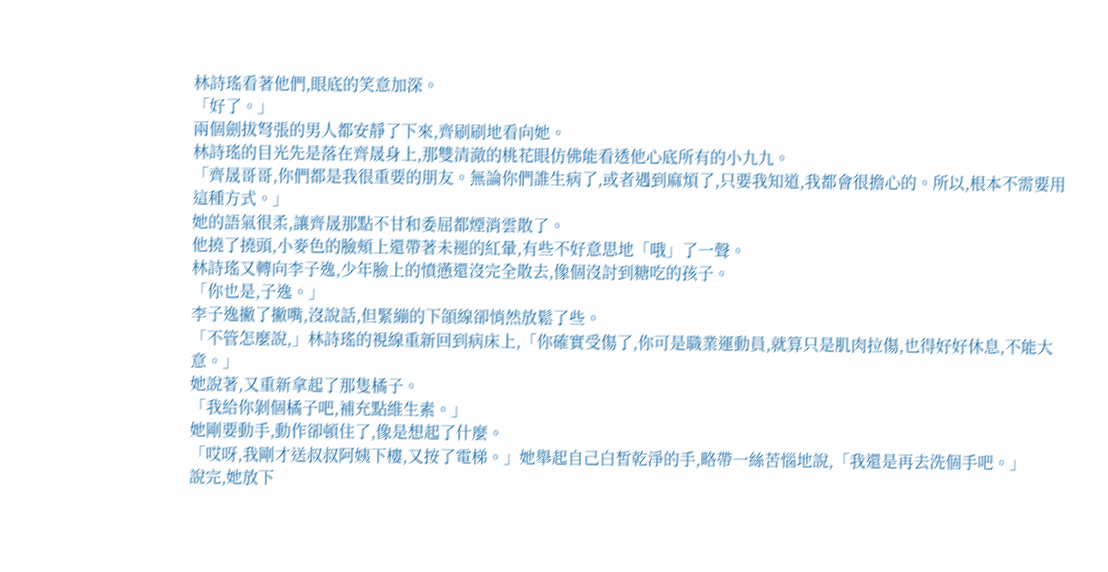林詩瑤看著他們,眼底的笑意加深。
「好了。」
兩個劍拔弩張的男人都安靜了下來,齊刷刷地看向她。
林詩瑤的目光先是落在齊晟身上,那雙清澈的桃花眼仿佛能看透他心底所有的小九九。
「齊晟哥哥,你們都是我很重要的朋友。無論你們誰生病了,或者遇到麻煩了,只要我知道,我都會很擔心的。所以,根本不需要用這種方式。」
她的語氣很柔,讓齊晟那點不甘和委屈都煙消雲散了。
他撓了撓頭,小麥色的臉頰上還帶著未褪的紅暈,有些不好意思地「哦」了一聲。
林詩瑤又轉向李子逸,少年臉上的憤懣還沒完全散去,像個沒討到糖吃的孩子。
「你也是,子逸。」
李子逸撇了撇嘴,沒說話,但緊繃的下頜線卻悄然放鬆了些。
「不管怎麼說,」林詩瑤的視線重新回到病床上,「你確實受傷了,你可是職業運動員,就算只是肌肉拉傷,也得好好休息,不能大意。」
她說著,又重新拿起了那隻橘子。
「我給你剝個橘子吧,補充點維生素。」
她剛要動手,動作卻頓住了,像是想起了什麼。
「哎呀,我剛才送叔叔阿姨下樓,又按了電梯。」她舉起自己白皙乾淨的手,略帶一絲苦惱地說,「我還是再去洗個手吧。」
說完,她放下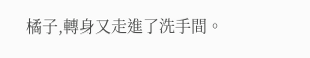橘子,轉身又走進了洗手間。